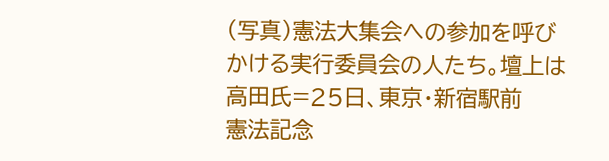(写真)憲法大集会への参加を呼びかける実行委員会の人たち。壇上は高田氏=25日、東京・新宿駅前
憲法記念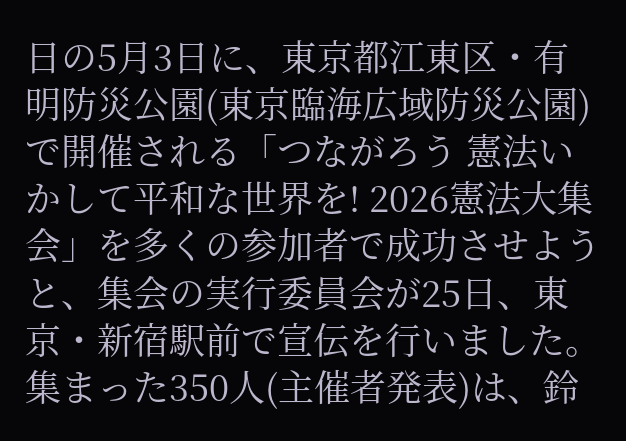日の5月3日に、東京都江東区・有明防災公園(東京臨海広域防災公園)で開催される「つながろう 憲法いかして平和な世界を! 2026憲法大集会」を多くの参加者で成功させようと、集会の実行委員会が25日、東京・新宿駅前で宣伝を行いました。
集まった350人(主催者発表)は、鈴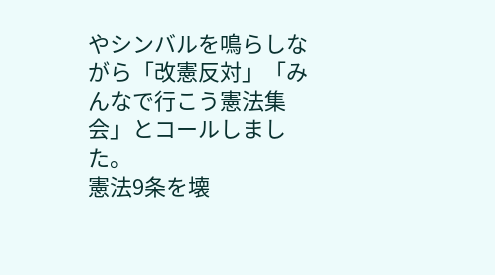やシンバルを鳴らしながら「改憲反対」「みんなで行こう憲法集会」とコールしました。
憲法9条を壊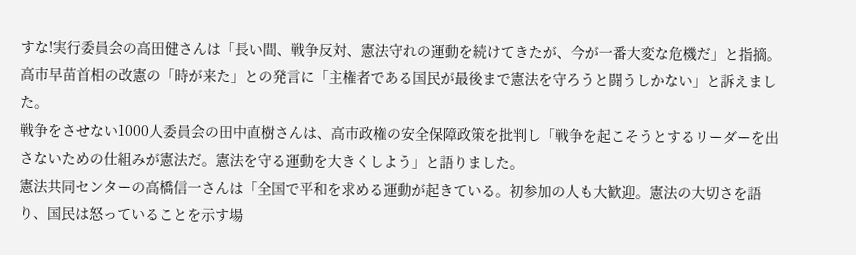すな!実行委員会の高田健さんは「長い間、戦争反対、憲法守れの運動を続けてきたが、今が一番大変な危機だ」と指摘。高市早苗首相の改憲の「時が来た」との発言に「主権者である国民が最後まで憲法を守ろうと闘うしかない」と訴えました。
戦争をさせない1000人委員会の田中直樹さんは、高市政権の安全保障政策を批判し「戦争を起こそうとするリーダーを出さないための仕組みが憲法だ。憲法を守る運動を大きくしよう」と語りました。
憲法共同センターの高橋信一さんは「全国で平和を求める運動が起きている。初参加の人も大歓迎。憲法の大切さを語り、国民は怒っていることを示す場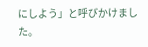にしよう」と呼びかけました。